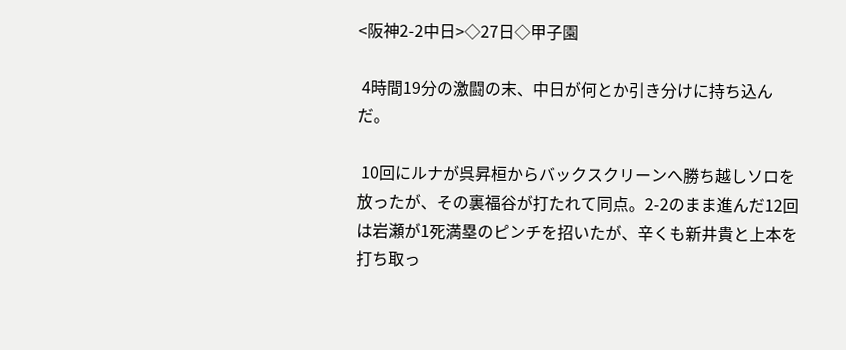<阪神2-2中日>◇27日◇甲子園

 4時間19分の激闘の末、中日が何とか引き分けに持ち込んだ。

 10回にルナが呉昇桓からバックスクリーンへ勝ち越しソロを放ったが、その裏福谷が打たれて同点。2-2のまま進んだ12回は岩瀬が1死満塁のピンチを招いたが、辛くも新井貴と上本を打ち取っ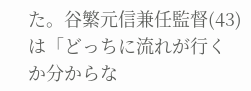た。谷繁元信兼任監督(43)は「どっちに流れが行くか分からな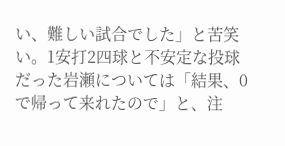い、難しい試合でした」と苦笑い。1安打2四球と不安定な投球だった岩瀬については「結果、0で帰って来れたので」と、注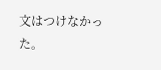文はつけなかった。